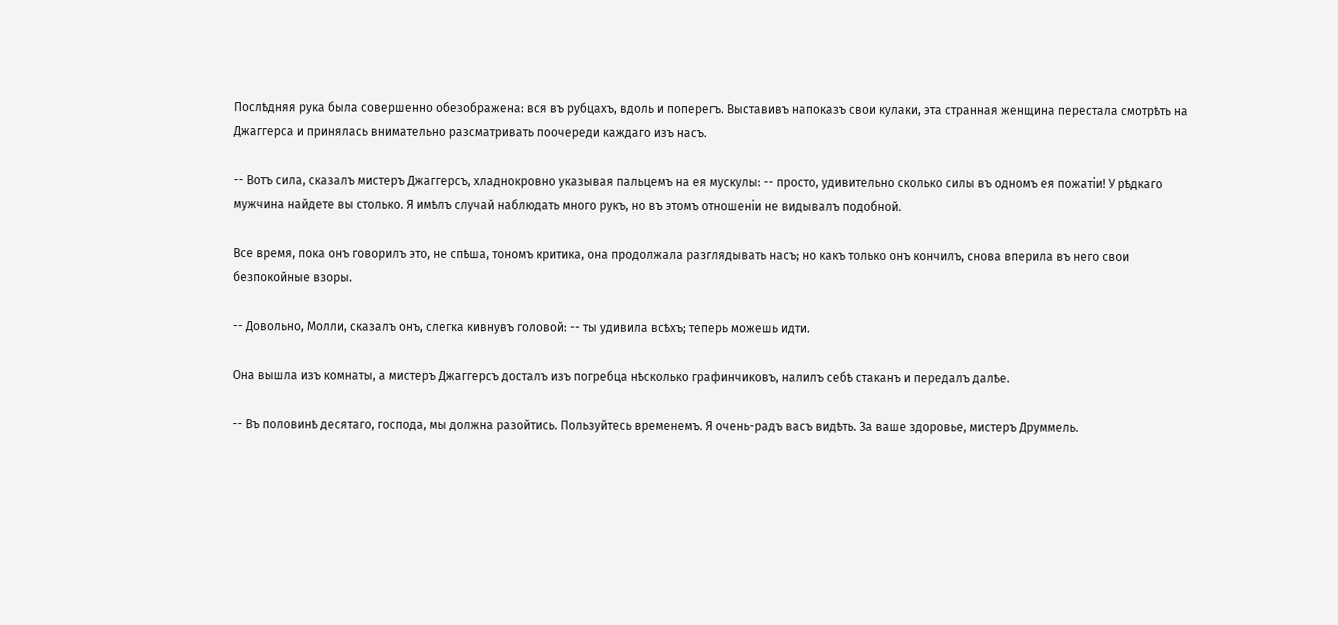Послѣдняя рука была совершенно обезображена: вся въ рубцахъ, вдоль и поперегъ. Выставивъ напоказъ свои кулаки, эта странная женщина перестала смотрѣть на Джаггерса и принялась внимательно разсматривать поочереди каждаго изъ насъ.

-- Вотъ сила, сказалъ мистеръ Джаггерсъ, хладнокровно указывая пальцемъ на ея мускулы: -- просто, удивительно сколько силы въ одномъ ея пожатіи! У рѣдкаго мужчина найдете вы столько. Я имѣлъ случай наблюдать много рукъ, но въ этомъ отношеніи не видывалъ подобной.

Все время, пока онъ говорилъ это, не спѣша, тономъ критика, она продолжала разглядывать насъ; но какъ только онъ кончилъ, снова вперила въ него свои безпокойные взоры.

-- Довольно, Молли, сказалъ онъ, слегка кивнувъ головой: -- ты удивила всѣхъ; теперь можешь идти.

Она вышла изъ комнаты, а мистеръ Джаггерсъ досталъ изъ погребца нѣсколько графинчиковъ, налилъ себѣ стаканъ и передалъ далѣе.

-- Въ половинѣ десятаго, господа, мы должна разойтись. Пользуйтесь временемъ. Я очень-радъ васъ видѣть. За ваше здоровье, мистеръ Друммель.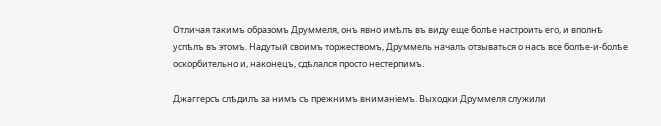Отличая такимъ образомъ Друммеля, онъ явно имѣлъ въ виду еще болѣе настроить его, и вполнѣ успѣлъ въ этомъ. Надутый своимъ торжествомъ, Друммель началъ отзываться о насъ все болѣе-и-болѣе оскорбительно и, наконецъ, сдѣлался просто нестерпимъ.

Джаггерсъ слѣдилъ за нимъ съ прежнимъ вниманіемъ. Выходки Друммеля служили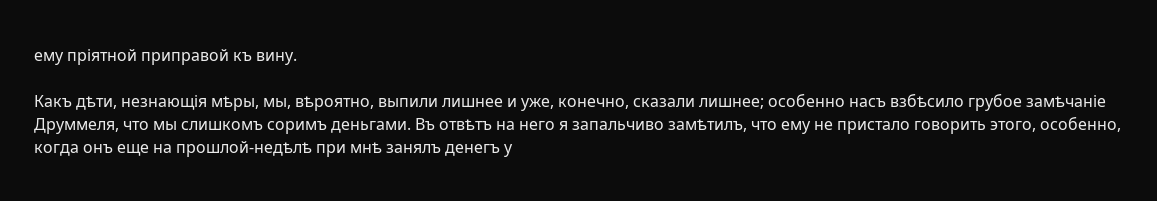ему пріятной приправой къ вину.

Какъ дѣти, незнающія мѣры, мы, вѣроятно, выпили лишнее и уже, конечно, сказали лишнее; особенно насъ взбѣсило грубое замѣчаніе Друммеля, что мы слишкомъ соримъ деньгами. Въ отвѣтъ на него я запальчиво замѣтилъ, что ему не пристало говорить этого, особенно, когда онъ еще на прошлой-недѣлѣ при мнѣ занялъ денегъ у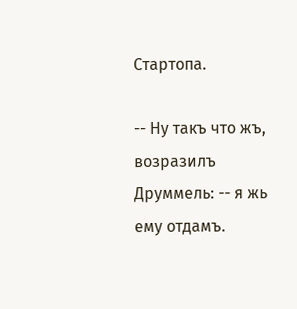Стартопа.

-- Ну такъ что жъ, возразилъ Друммель: -- я жь ему отдамъ.